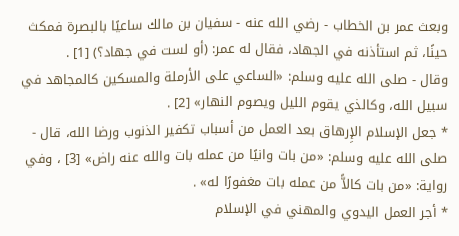وبعث عمر بن الخطاب - رضي الله عنه - سفيان بن مالك ساعيًا بالبصرة فمكث حينًا، ثم استأذنه في الجهاد، فقال له عمر: (أو لست في جهاد؟) [1] .
وقال - صلى الله عليه وسلم: «الساعي على الأرملة والمسكين كالمجاهد في سبيل الله، وكالذي يقوم الليل ويصوم النهار» [2] .
* جعل الإسلام الإِرهاق بعد العمل من أسباب تكفير الذنوب ورضا الله، قال - صلى الله عليه وسلم: «من بات وانيًا من عمله بات والله عنه راض» [3] ، وفي رواية: «من بات كالاًّ من عمله بات مغفورًا له» .
* أجر العمل اليدوي والمهني في الإسلام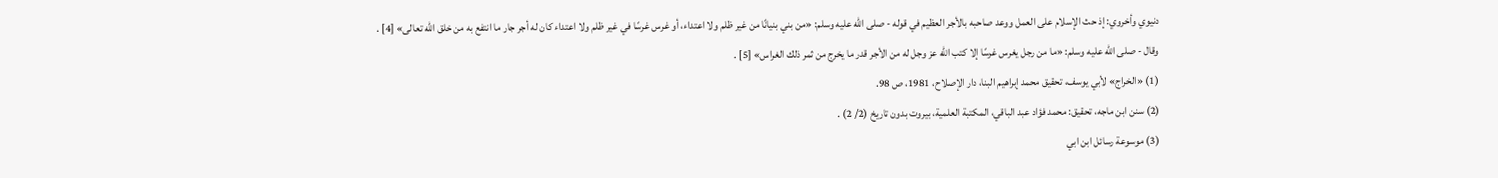دنيوي وأخروي: إذ حث الإسلام على العمل ووعد صاحبه بالأجر العظيم في قوله - صلى الله عليه وسلم: «من بني بنيانًا من غير ظلم ولا اعتداء، أو غرس غرسًا في غير ظلم ولا اعتداء كان له أجر جار ما انتفع به من خلق الله تعالى» [4] .
وقال - صلى الله عليه وسلم: «ما من رجل يغرس غرسًا إلا كتب الله عز وجل له من الأجر قدر ما يخرج من ثمر ذلك الغراس» [5] .
(1) «الخراج» لأبي يوسف، تحقيق محمد إبراهيم البنا، دار الإصلاح، 1981، ص 98.
(2) سنن ابن ماجه، تحقيق: محمد فؤاد عبد الباقي، المكتبة العلمية، بيروت بدون تاريخ (2/ 2) .
(3) موسوعة رسائل ابن ابي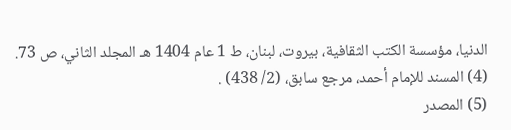الدنيا، مؤسسة الكتب الثقافية، بيروت، لبنان، ط 1 عام 1404 هـ المجلد الثاني، ص 73.
(4) المسند للإمام أحمد، مرجع سابق، (2/ 438) .
(5) المصدر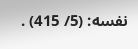نفسه: (5/ 415) .